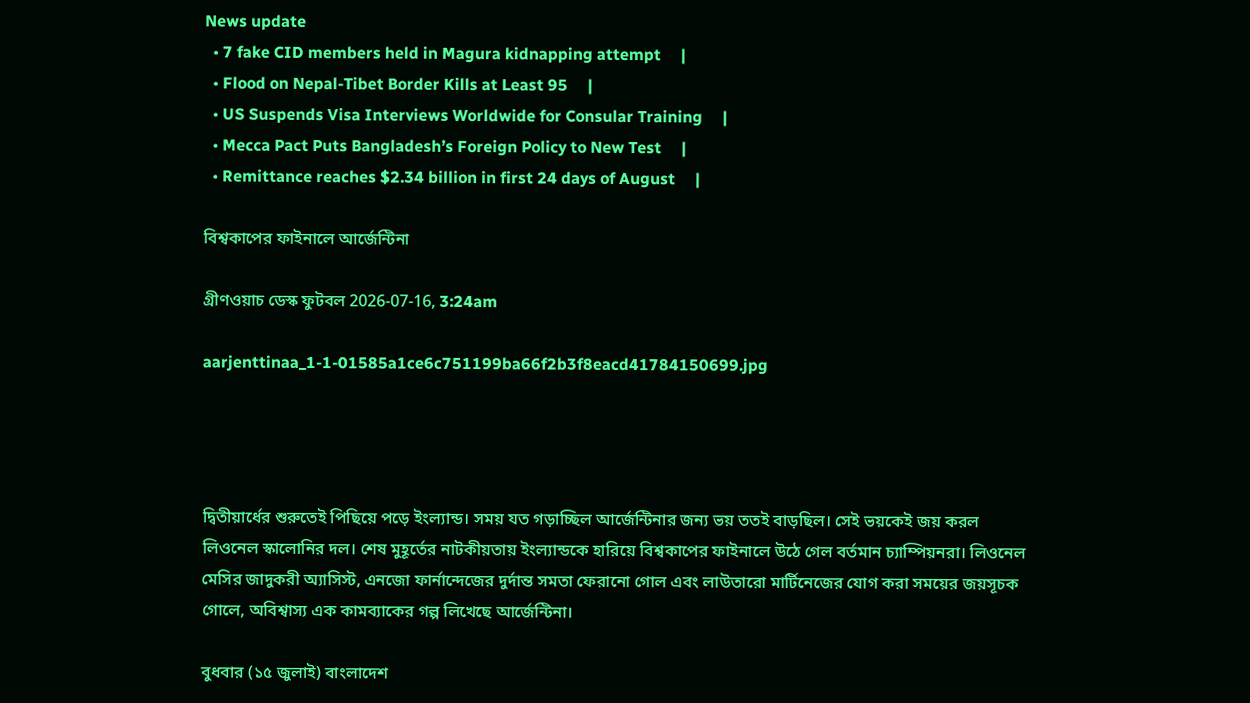News update
  • 7 fake CID members held in Magura kidnapping attempt     |
  • Flood on Nepal-Tibet Border Kills at Least 95     |
  • US Suspends Visa Interviews Worldwide for Consular Training     |
  • Mecca Pact Puts Bangladesh’s Foreign Policy to New Test     |
  • Remittance reaches $2.34 billion in first 24 days of August     |

বিশ্বকাপের ফাইনালে আর্জেন্টিনা

গ্রীণওয়াচ ডেস্ক ফুটবল 2026-07-16, 3:24am

aarjenttinaa_1-1-01585a1ce6c751199ba66f2b3f8eacd41784150699.jpg




দ্বিতীয়ার্ধের শুরুতেই পিছিয়ে পড়ে ইংল্যান্ড। সময় যত গড়াচ্ছিল আর্জেন্টিনার জন্য ভয় ততই বাড়ছিল। সেই ভয়কেই জয় করল লিওনেল স্কালোনির দল। শেষ মুহূর্তের নাটকীয়তায় ইংল্যান্ডকে হারিয়ে বিশ্বকাপের ফাইনালে উঠে গেল বর্তমান চ্যাম্পিয়নরা। লিওনেল মেসির জাদুকরী অ্যাসিস্ট, এনজো ফার্নান্দেজের দুর্দান্ত সমতা ফেরানো গোল এবং লাউতারো মার্টিনেজের যোগ করা সময়ের জয়সূচক গোলে, অবিশ্বাস্য এক কামব্যাকের গল্প লিখেছে আর্জেন্টিনা।

বুধবার (১৫ জুলাই) বাংলাদেশ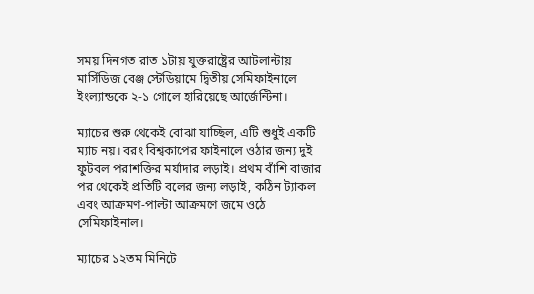সময় দিনগত রাত ১টায় যুক্তরাষ্ট্রের আটলান্টায় মার্সিডিজ বেঞ্জ স্টেডিয়ামে দ্বিতীয় সেমিফাইনালে ইংল্যান্ডকে ২-১ গোলে হারিয়েছে আর্জেন্টিনা।

ম্যাচের শুরু থেকেই বোঝা যাচ্ছিল, এটি শুধুই একটি ম্যাচ নয়। বরং বিশ্বকাপের ফাইনালে ওঠার জন্য দুই ফুটবল পরাশক্তির মর্যাদার লড়াই। প্রথম বাঁশি বাজার পর থেকেই প্রতিটি বলের জন্য লড়াই, কঠিন ট্যাকল এবং আক্রমণ-পাল্টা আক্রমণে জমে ওঠে সেমিফাইনাল।

ম্যাচের ১২তম মিনিটে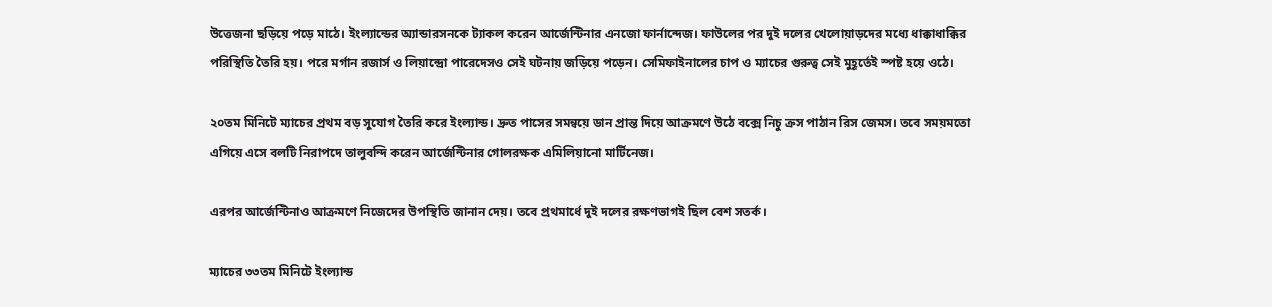উত্তেজনা ছড়িয়ে পড়ে মাঠে। ইংল্যান্ডের অ্যান্ডারসনকে ট্যাকল করেন আর্জেন্টিনার এনজো ফার্নান্দেজ। ফাউলের পর দুই দলের খেলোয়াড়দের মধ্যে ধাক্কাধাক্কির পরিস্থিতি তৈরি হয়। পরে মর্গান রজার্স ও লিয়ান্দ্রো পারেদেসও সেই ঘটনায় জড়িয়ে পড়েন। সেমিফাইনালের চাপ ও ম্যাচের গুরুত্ব সেই মুহূর্তেই স্পষ্ট হয়ে ওঠে।

২০তম মিনিটে ম্যাচের প্রথম বড় সুযোগ তৈরি করে ইংল্যান্ড। দ্রুত পাসের সমন্বয়ে ডান প্রান্ত দিয়ে আক্রমণে উঠে বক্সে নিচু ক্রস পাঠান রিস জেমস। তবে সময়মতো এগিয়ে এসে বলটি নিরাপদে তালুবন্দি করেন আর্জেন্টিনার গোলরক্ষক এমিলিয়ানো মার্টিনেজ।

এরপর আর্জেন্টিনাও আক্রমণে নিজেদের উপস্থিতি জানান দেয়। তবে প্রথমার্ধে দুই দলের রক্ষণভাগই ছিল বেশ সতর্ক।

ম্যাচের ৩৩তম মিনিটে ইংল্যান্ড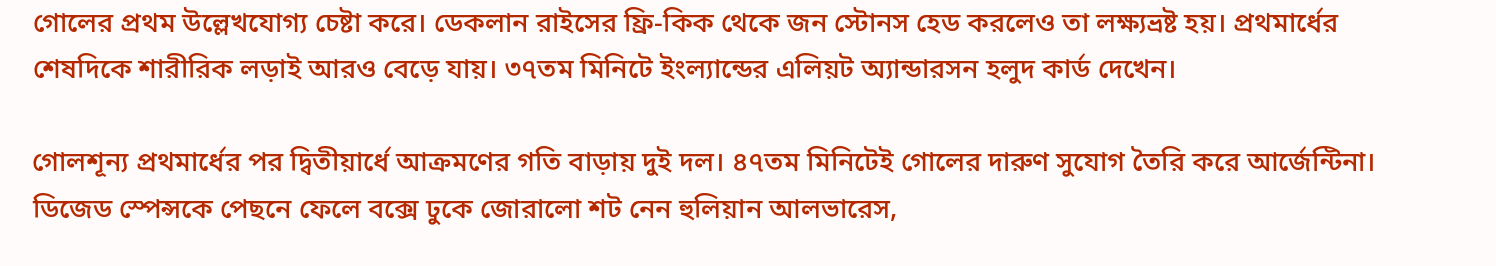গোলের প্রথম উল্লেখযোগ্য চেষ্টা করে। ডেকলান রাইসের ফ্রি-কিক থেকে জন স্টোনস হেড করলেও তা লক্ষ্যভ্রষ্ট হয়। প্রথমার্ধের শেষদিকে শারীরিক লড়াই আরও বেড়ে যায়। ৩৭তম মিনিটে ইংল্যান্ডের এলিয়ট অ্যান্ডারসন হলুদ কার্ড দেখেন।

গোলশূন্য প্রথমার্ধের পর দ্বিতীয়ার্ধে আক্রমণের গতি বাড়ায় দুই দল। ৪৭তম মিনিটেই গোলের দারুণ সুযোগ তৈরি করে আর্জেন্টিনা। ডিজেড স্পেন্সকে পেছনে ফেলে বক্সে ঢুকে জোরালো শট নেন হুলিয়ান আলভারেস,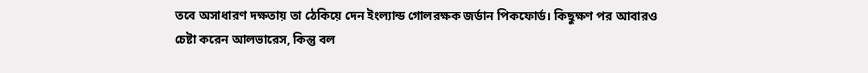তবে অসাধারণ দক্ষতায় তা ঠেকিয়ে দেন ইংল্যান্ড গোলরক্ষক জর্ডান পিকফোর্ড। কিছুক্ষণ পর আবারও চেষ্টা করেন আলভারেস, কিন্তু বল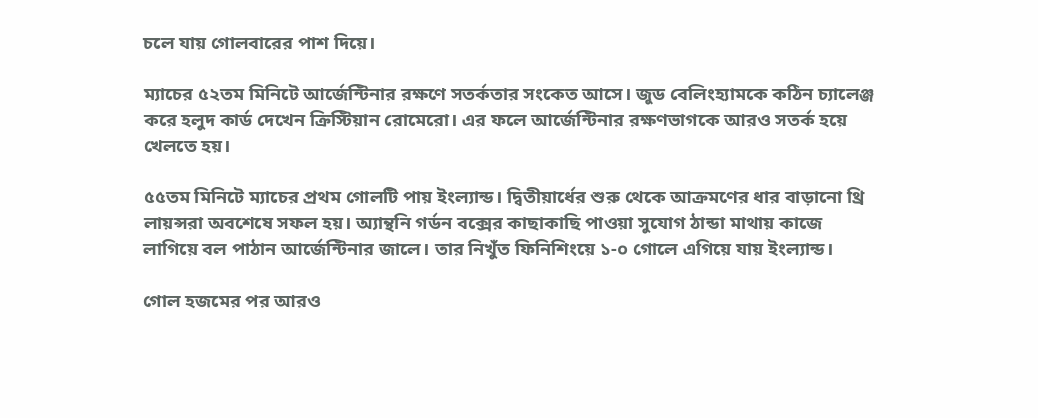চলে যায় গোলবারের পাশ দিয়ে।

ম্যাচের ৫২তম মিনিটে আর্জেন্টিনার রক্ষণে সতর্কতার সংকেত আসে। জুড বেলিংহ্যামকে কঠিন চ্যালেঞ্জ করে হলুদ কার্ড দেখেন ক্রিস্টিয়ান রোমেরো। এর ফলে আর্জেন্টিনার রক্ষণভাগকে আরও সতর্ক হয়ে খেলতে হয়।

৫৫তম মিনিটে ম্যাচের প্রথম গোলটি পায় ইংল্যান্ড। দ্বিতীয়ার্ধের শুরু থেকে আক্রমণের ধার বাড়ানো থ্রি লায়ন্সরা অবশেষে সফল হয়। অ্যান্থনি গর্ডন বক্সের কাছাকাছি পাওয়া সুযোগ ঠান্ডা মাথায় কাজে লাগিয়ে বল পাঠান আর্জেন্টিনার জালে। তার নিখুঁত ফিনিশিংয়ে ১-০ গোলে এগিয়ে যায় ইংল্যান্ড।

গোল হজমের পর আরও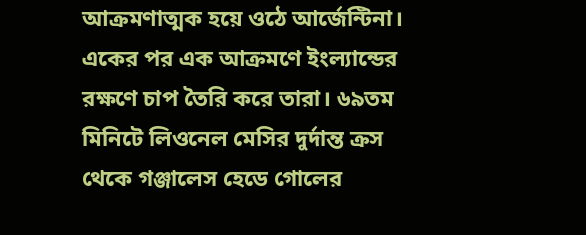আক্রমণাত্মক হয়ে ওঠে আর্জেন্টিনা। একের পর এক আক্রমণে ইংল্যান্ডের রক্ষণে চাপ তৈরি করে তারা। ৬৯তম মিনিটে লিওনেল মেসির দুর্দান্ত ক্রস থেকে গঞ্জালেস হেডে গোলের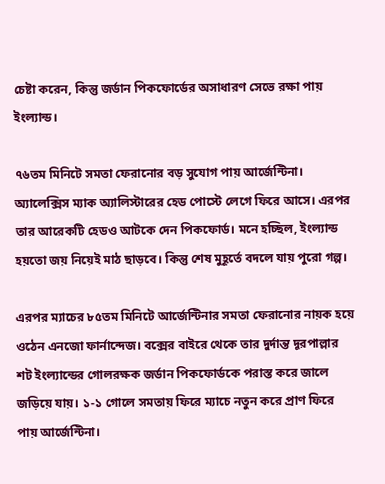চেষ্টা করেন, কিন্তু জর্ডান পিকফোর্ডের অসাধারণ সেভে রক্ষা পায় ইংল্যান্ড।

৭৬তম মিনিটে সমতা ফেরানোর বড় সুযোগ পায় আর্জেন্টিনা। অ্যালেক্সিস ম্যাক অ্যালিস্টারের হেড পোস্টে লেগে ফিরে আসে। এরপর তার আরেকটি হেডও আটকে দেন পিকফোর্ড। মনে হচ্ছিল, ইংল্যান্ড হয়তো জয় নিয়েই মাঠ ছাড়বে। কিন্তু শেষ মুহূর্তে বদলে যায় পুরো গল্প।

এরপর ম্যাচের ৮৫তম মিনিটে আর্জেন্টিনার সমতা ফেরানোর নায়ক হয়ে ওঠেন এনজো ফার্নান্দেজ। বক্সের বাইরে থেকে তার দুর্দান্ত দূরপাল্লার শট ইংল্যান্ডের গোলরক্ষক জর্ডান পিকফোর্ডকে পরাস্ত করে জালে জড়িয়ে যায়। ১-১ গোলে সমতায় ফিরে ম্যাচে নতুন করে প্রাণ ফিরে পায় আর্জেন্টিনা।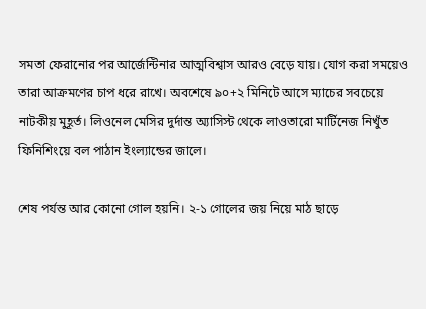সমতা ফেরানোর পর আর্জেন্টিনার আত্মবিশ্বাস আরও বেড়ে যায়। যোগ করা সময়েও তারা আক্রমণের চাপ ধরে রাখে। অবশেষে ৯০+২ মিনিটে আসে ম্যাচের সবচেয়ে নাটকীয় মুহূর্ত। লিওনেল মেসির দুর্দান্ত অ্যাসিস্ট থেকে লাওতারো মার্টিনেজ নিখুঁত ফিনিশিংয়ে বল পাঠান ইংল্যান্ডের জালে।

শেষ পর্যন্ত আর কোনো গোল হয়নি। ২-১ গোলের জয় নিয়ে মাঠ ছাড়ে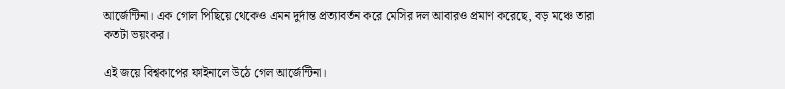আর্জেন্টিনা। এক গোল পিছিয়ে থেকেও এমন দুর্দান্ত প্রত্যাবর্তন করে মেসির দল আবারও প্রমাণ করেছে, বড় মঞ্চে তারা কতটা ভয়ংকর।

এই জয়ে বিশ্বকাপের ফাইনালে উঠে গেল আর্জেন্টিনা।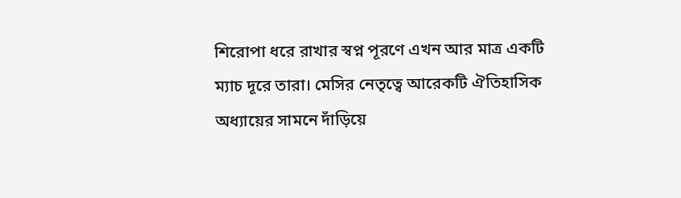শিরোপা ধরে রাখার স্বপ্ন পূরণে এখন আর মাত্র একটি ম্যাচ দূরে তারা। মেসির নেতৃত্বে আরেকটি ঐতিহাসিক অধ্যায়ের সামনে দাঁড়িয়ে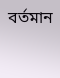বর্তমান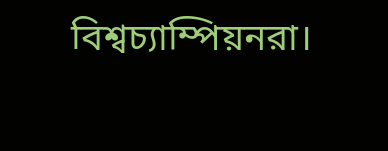বিশ্বচ্যাম্পিয়নরা।